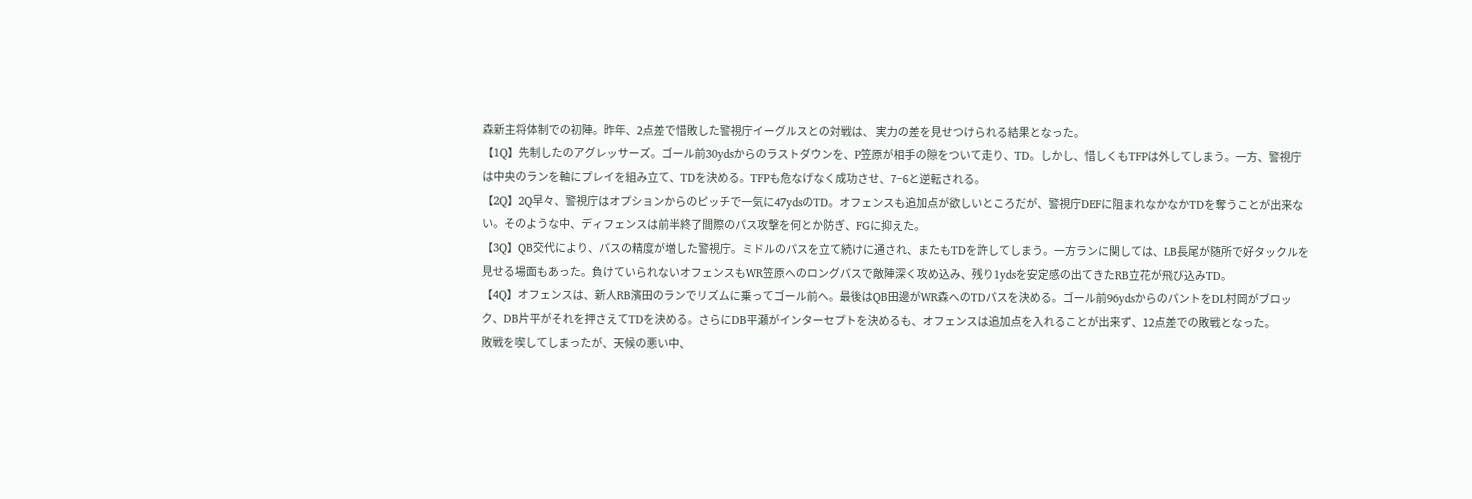森新主将体制での初陣。昨年、2点差で惜敗した警視庁イーグルスとの対戦は、 実力の差を見せつけられる結果となった。
【1Q】先制したのアグレッサーズ。ゴール前30ydsからのラストダウンを、P笠原が相手の隙をついて走り、TD。しかし、惜しくもTFPは外してしまう。一方、警視庁は中央のランを軸にプレイを組み立て、TDを決める。TFPも危なげなく成功させ、7−6と逆転される。
【2Q】2Q早々、警視庁はオプションからのピッチで一気に47ydsのTD。オフェンスも追加点が欲しいところだが、警視庁DEFに阻まれなかなかTDを奪うことが出来ない。そのような中、ディフェンスは前半終了間際のパス攻撃を何とか防ぎ、FGに抑えた。
【3Q】QB交代により、パスの精度が増した警視庁。ミドルのパスを立て続けに通され、またもTDを許してしまう。一方ランに関しては、LB長尾が随所で好タックルを見せる場面もあった。負けていられないオフェンスもWR笠原へのロングパスで敵陣深く攻め込み、残り1ydsを安定感の出てきたRB立花が飛び込みTD。
【4Q】オフェンスは、新人RB濱田のランでリズムに乗ってゴール前へ。最後はQB田邊がWR森へのTDパスを決める。ゴール前96ydsからのパントをDL村岡がブロック、DB片平がそれを押さえてTDを決める。さらにDB平瀬がインターセプトを決めるも、オフェンスは追加点を入れることが出来ず、12点差での敗戦となった。
敗戦を喫してしまったが、天候の悪い中、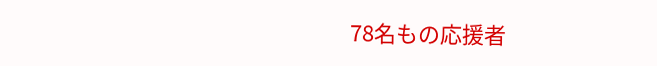78名もの応援者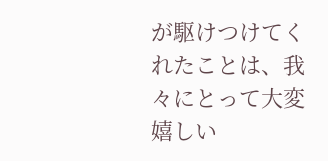が駆けつけてくれたことは、我々にとって大変嬉しい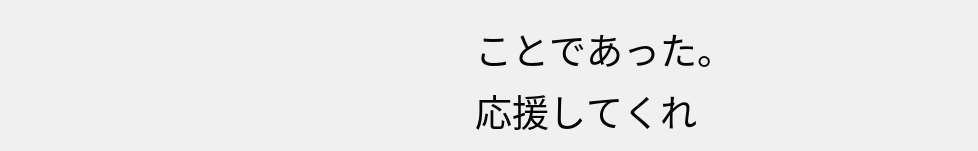ことであった。
応援してくれ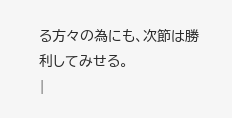る方々の為にも、次節は勝利してみせる。
|